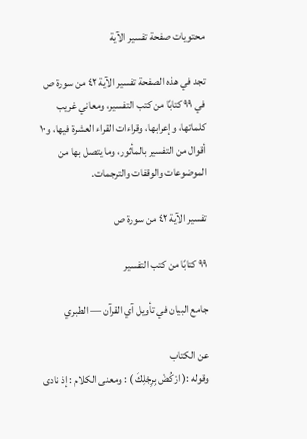محتويات صفحة تفسير الآية

تجد في هذه الصفحة تفسير الآية ٤٢ من سورة ص في ٩٩ كتابًا من كتب التفسير، ومعاني غريب كلماتها، وإعرابها، وقراءات القراء العشرة فيها، و١٠ أقوال من التفسير بالمأثور، وما يتصل بها من الموضوعات والوقفات والترجمات.

تفسير الآية ٤٢ من سورة ص

٩٩ كتابًا من كتب التفسير

جامع البيان في تأويل آي القرآن — الطبري

عن الكتاب
وقوله :( ارْكُضْ بِرِجْلِكَ ) : ومعنى الكلام : إذ نادى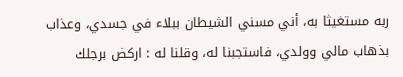ربه مستغيثا به، أني مسني الشيطان ببلاء في جسدي، وعذاب بذهاب مالي وولدي، فاستجبنا له، وقلنا له : اركض برجلك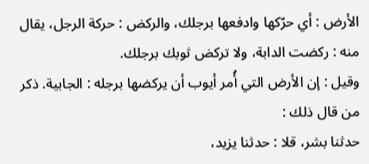الأرض : أي حرّكها وادفعها برجلك، والركض : حركة الرجل، يقال منه : ركضت الدابة، ولا تركض ثوبك برجلك.
وقيل : إن الأرض التي أُمر أيوب أن يركضها برجله : الجابية. ذكر من قال ذلك :
حدثنا بشر، قلا : حدثنا يزيد،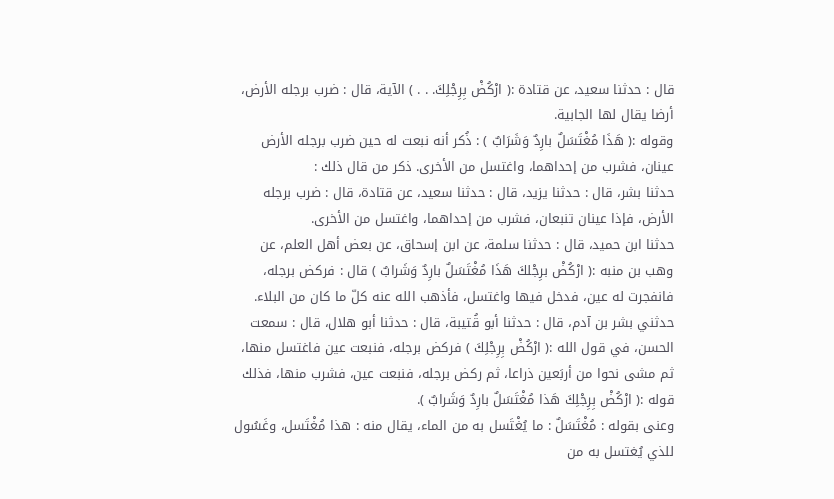قال : حدثنا سعيد، عن قتادة :( ارْكُضْ بِرِجْلِكَ. . . ) الآية، قال : ضرب برجله الأرض، أرضا يقال لها الجابية.
وقوله :( هَذَا مُغْتَسَلٌ بارِدٌ وَشَرَابٌ ) : ذُكر أنه نبعت له حين ضرب برجله الأرض عينان، فشرب من إحداهما، واغتسل من الأخرى. ذكر من قال ذلك :
حدثنا بشر، قال : حدثنا يزيد، قال : حدثنا سعيد، عن قتادة، قال : ضرب برجله الأرض، فإذا عينان تنبعان، فشرب من إحداهما، واغتسل من الأخرى.
حدثنا ابن حميد، قال : حدثنا سلمة، عن ابن إسحاق، عن بعض أهل العلم، عن وهب بن منبه :( ارْكُضْ برِجْلكَ هَذَا مُغْتَسَلٌ بارِدٌ وَشَرابٌ ) قال : فركض برجله، فانفجرت له عين، فدخل فيها واغتسل، فأذهب الله عنه كلّ ما كان من البلاء.
حدثني بشر بن آدم، قال : حدثنا أبو قُتيبة، قال : حدثنا أبو هلال، قال : سمعت الحسن، في قول الله :( ارْكُضْ بِرِجْلِكَ ) فركض برجله، فنبعت عين فاغتسل منها، ثم مشى نحوا من أربَعين ذراعا، ثم ركض برجله، فنبعت عين، فشرب منها، فذلك قوله :( ارْكُضْ بِرِجْلِكَ هَذا مُغْتَسَلٌ بارِدٌ وَشَرابٌ ).
وعنى بقوله : مُغْتَسَلٌ : ما يُغْتَسل به من الماء، يقال منه : هذا مُغْتَسل، وغَسُول للذي يُغتسل به من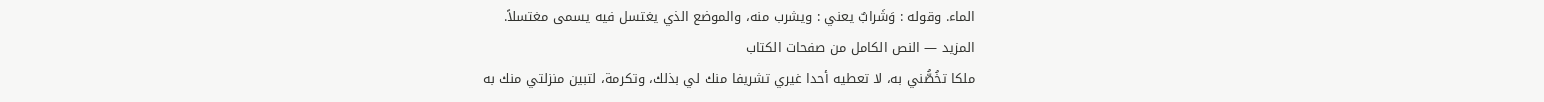الماء. وقوله : وَشَرابٌ يعني : ويشرب منه، والموضع الذي يغتسل فيه يسمى مغتسلاً.
المزيد — النص الكامل من صفحات الكتاب
ملكا تخُصُّني به، لا تعطيه أحدا غيري تشريفا منك لي بذلك، وتكرمة، لتبين منزلتي منك به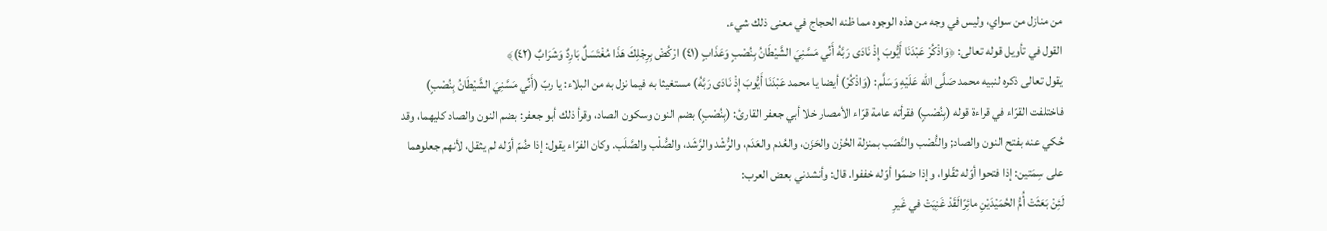من منازل من سواي، وليس في وجه من هذه الوجوه مما ظنه الحجاج في معنى ذلك شيء.
القول في تأويل قوله تعالى: ﴿وَاذْكُرْ عَبْدَنَا أَيُّوبَ إِذْ نَادَى رَبَّهُ أَنِّي مَسَّنِيَ الشَّيْطَانُ بِنُصْبٍ وَعَذَابٍ (٤١) ارْكُضْ بِرِجْلِكَ هَذَا مُغْتَسَلٌ بَارِدٌ وَشَرَابٌ (٤٢)﴾
يقول تعالى ذكره لنبيه محمد صَلَّى الله عَلَيْهِ وَسَلَّم: (وَاذْكُرْ) أيضا يا محمد عَبْدَنَا أَيُّوبَ إِذْ نَادَى رَبَّهُ) مستغيثا به فيما نزل به من البلاء: يا ربّ (أَنِّي مَسَّنِيَ الشَّيْطَانُ بِنُصْبٍ) فاختلفت القرّاء في قراءة قوله (بِنُصْبٍ) فقرأته عامة قرّاء الأمصار خلا أبي جعفر القارئ: (بِنُصْبٍ) بضم النون وسكون الصاد، وقرأ ذلك أبو جعفر: بضم النون والصاد كليهما، وقد حُكي عنه بفتح النون والصاد; والنُّصْب والنَّصَب بمنزلة الحُزْن والحَزَن، والعُدم والعَدَم، والرُّشْد والرَّشَد، والصُّلْب والصَّلَب. وكان الفرّاء يقول: إذا ضُمّ أوّله لم يثقل، لأنهم جعلوهما على سِمَتين: إذا فتحوا أوّله ثقّلوا، وإذا ضمّوا أوّله خففوا. قال: وأنشدني بعض العرب:
لَئِنْ بَعَثَتْ أُمُّ الحُمَيْدَيْنِ مائِرًالَقَدْ غَنِيَتْ في غَيرِ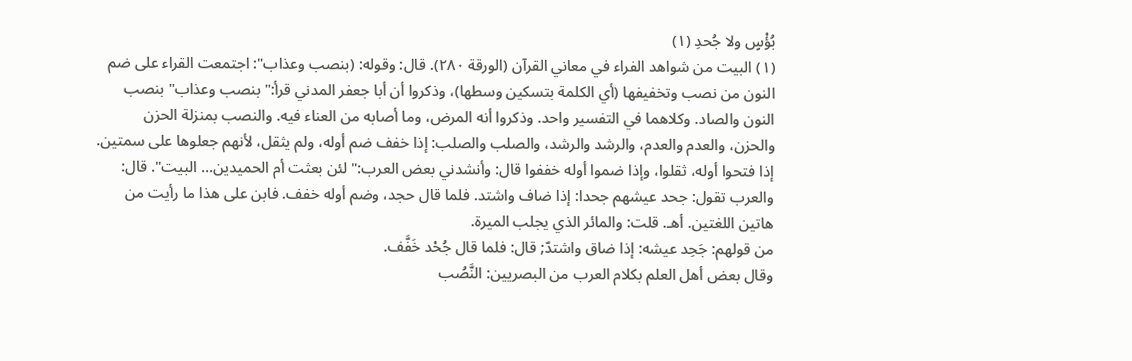بُؤْسٍ ولا جُحدِ (١)
(١) البيت من شواهد الفراء في معاني القرآن (الورقة ٢٨٠). قال: وقوله: (بنصب وعذاب": اجتمعت القراء على ضم النون من نصب وتخفيفها (أي الكلمة بتسكين وسطها)، وذكروا أن أبا جعفر المدني قرأ:" بنصب وعذاب" بنصب النون والصاد. وكلاهما في التفسير واحد. وذكروا أنه المرض، وما أصابه من العناء فيه. والنصب بمنزلة الحزن والحزن، والعدم والعدم، والرشد والرشد، والصلب والصلب: إذا خفف ضم أوله، ولم يثقل، لأنهم جعلوها على سمتين. إذا فتحوا أوله، ثقلوا، وإذا ضموا أوله خففوا قال: وأنشدني بعض العرب:"لئن بعثت أم الحميدين... البيت". قال: والعرب تقول: جحد عيشهم جحدا: إذا ضاف واشتد. فلما قال حجد، وضم أوله خفف. فابن على هذا ما رأيت من هاتين اللغتين. أهـ. قلت: والمائر الذي يجلب الميرة.
من قولهم: جَحِد عيشه: إذا ضاق واشتدّ; قال: فلما قال جُحْد خَفَّف.
وقال بعض أهل العلم بكلام العرب من البصريين: النَّصُب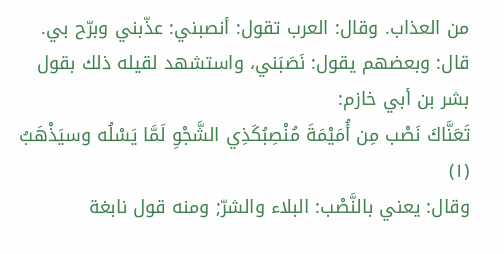من العذاب. وقال: العرب تقول: أنصبني: عذّبني وبرّح بي. قال: وبعضهم يقول: نَصَبَني، واستشهد لقيله ذلك بقول بشر بن أبي خازم:
تَعَنَّاكَ نَصْب مِن أُمَيْمَةَ مُنْصِبُكَذِي الشَّجْوِ لَمَّا يَسْلُه وسيَذْهَبُ (١)
وقال: يعني بالنَّصْب: البلاء والشرّ; ومنه قول نابغة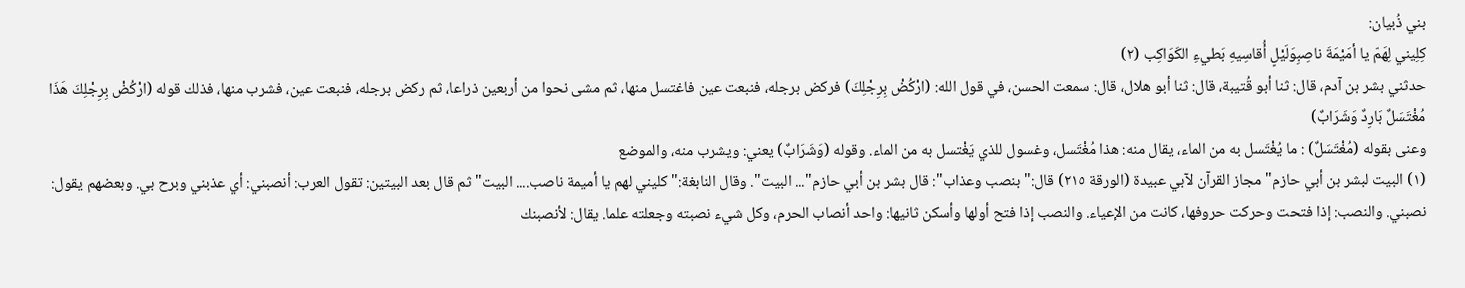بني ذُبيان:
كِلِيني لِهَمّ يا أمَيْمَةَ ناصِبِوَلَيْلٍ أُقاسِيهِ بَطيءِ الكَوَاكِب (٢)
حدثني بشر بن آدم، قال: ثنا أبو قُتيبة، قال: ثنا أبو هلال، قال: سمعت الحسن، في قول الله: (ارْكُضْ بِرِجْلِكَ) فركض برجله، فنبعت عين فاغتسل منها، ثم مشى نحوا من أربعين ذراعا، ثم ركض برجله، فنبعت عين، فشرب منها، فذلك قوله (ارْكُضْ بِرِجْلِكَ هَذَا مُغْتَسَلٌ بَارِدٌ وَشَرَابٌ)
وعنى بقوله (مُغْتَسَلٌ) : ما يُغْتَسل به من الماء، يقال منه: هذا مُغْتَسل، وغسول للذي يَغْتسل به من الماء. وقوله (وَشَرَابٌ) يعني: ويشرب منه، والموضع
(١) البيت لبشر بن أبي حازم" مجاز القرآن لآبي عبيدة (الورقة ٢١٥) قال:" بنصب وعذاب": قال بشر بن أبي حازم"... البيت". وقال النابغة:" كليني لهم يا أميمة ناصب.... البيت" ثم قال بعد البيتين: تقول العرب: أنصبني: أي عذبني وبرح بي. وبعضهم يقول: نصبني. والنصب: إذا فتحت وحركت حروفها، كانت من الإعياء. والنصب إذا فتح أولها وأسكن ثانيها: واحد أنصاب الحرم، وكل شيء نصبته وجعلته علما. يقال: لأنصبنك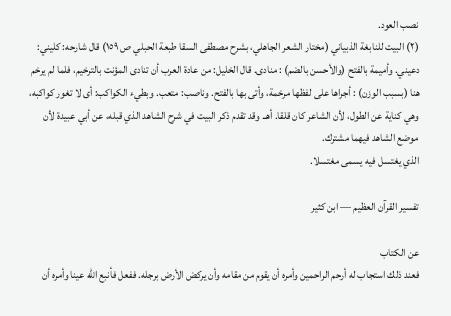نصب العود.
(٢) البيت للنابغة الذبياني (مختار الشعر الجاهلي، بشرح مصطفى السقا طبعة الحبلي ص ١٥٩) قال شارحه: كليني: دعيني. وأميمة بالفتح (والأحسن بالضم) : منادى. قال الخليل: من عادة العرب أن تنادى المؤنت بالترخيم، فلما لم يرخم هنا (بسبب الوزن) : أجراها على لفظها مرخمة، وأتى بها بالفتح. وناصب: متعب. وبطيء الكواكب: أى لا تغور كواكبه، وهي كناية عن الطول، لأن الشاعر كان قلقا. أهـ. وقد تقدم ذكر البيت في شرح الشاهد الذي قبله، عن أبي عبيدة لأن موضع الشاهد فيهما مشترك.
الذي يغتسل فيه يسمى مغتسلا.

تفسير القرآن العظيم — ابن كثير

عن الكتاب
فعند ذلك استجاب له أرحم الراحمين وأمره أن يقوم من مقامه وأن يركض الأرض برجله. ففعل فأنبع الله عينا وأمره أن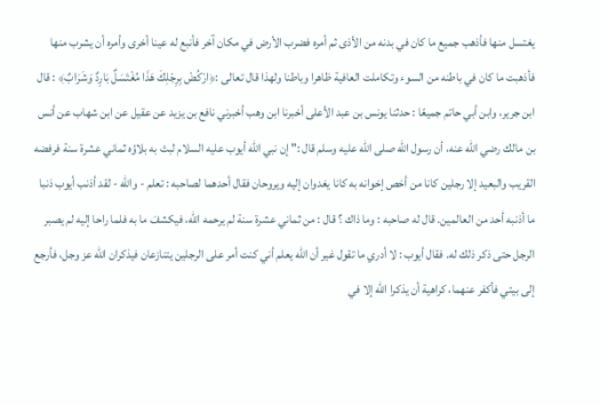يغتسل منها فأذهب جميع ما كان في بدنه من الأذى ثم أمره فضرب الأرض في مكان آخر فأنبع له عينا أخرى وأمره أن يشرب منها فأذهبت ما كان في باطنه من السوء وتكاملت العافية ظاهرا وباطنا ولهذا قال تعالى :﴿ارْكُضْ بِرِجْلِكَ هَذَا مُغْتَسَلٌ بَارِدٌ وَشَرَابٌ﴾ : قال ابن جرير، وابن أبي حاتم جميعًا : حدثنا يونس بن عبد الأعلى أخبرنا ابن وهب أخبرني نافع بن يزيد عن عقيل عن ابن شهاب عن أنس بن مالك رضي الله عنه، أن رسول الله صلى الله عليه وسلم قال :" إن نبي الله أيوب عليه السلام لبث به بلاؤه ثماني عشرة سنة فرفضه القريب والبعيد إلا رجلين كانا من أخص إخوانه به كانا يغدوان إليه ويروحان فقال أحدهما لصاحبه : تعلم - والله - لقد أذنب أيوب ذنبا ما أذنبه أحد من العالمين. قال له صاحبه : وما ذاك ؟ قال : من ثماني عشرة سنة لم يرحمه الله، فيكشفَ ما به فلما راحا إليه لم يصبر الرجل حتى ذكر ذلك له. فقال أيوب : لا أدري ما تقول غير أن الله يعلم أني كنت أمر على الرجلين يتنازعان فيذكران الله عز وجل، فأرجع إلى بيتي فأكفر عنهما، كراهية أن يذكرا الله إلا في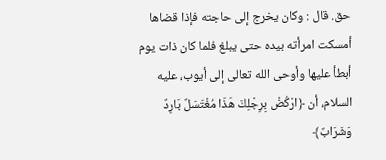حق. قال : وكان يخرج إلى حاجته فإذا قضاها أمسكت امرأته بيده حتى يبلغ فلما كان ذات يوم أبطأ عليها وأوحى الله تعالى إلى أيوب، عليه السلام، أن ﴿ارْكُضْ بِرِجْلِكَ هَذَا مُغْتَسَلٌ بَارِدٌ وَشَرَابٌ﴾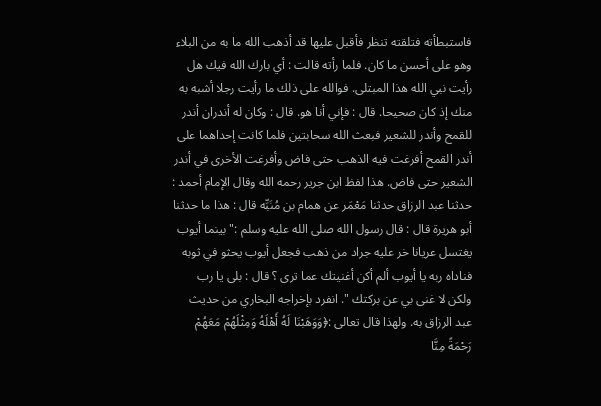فاستبطأته فتلقته تنظر فأقبل عليها قد أذهب الله ما به من البلاء وهو على أحسن ما كان. فلما رأته قالت : أي بارك الله فيك هل رأيت نبي الله هذا المبتلى. فوالله على ذلك ما رأيت رجلا أشبه به منك إذ كان صحيحا. قال : فإني أنا هو. قال : وكان له أندران أندر للقمح وأندر للشعير فبعث الله سحابتين فلما كانت إحداهما على أندر القمح أفرغت فيه الذهب حتى فاض وأفرغت الأخرى في أندر الشعير حتى فاض. هذا لفظ ابن جرير رحمه الله وقال الإمام أحمد : حدثنا عبد الرزاق حدثنا مَعْمَر عن همام بن مُنَبِّه قال : هذا ما حدثنا أبو هريرة قال : قال رسول الله صلى الله عليه وسلم :" بينما أيوب يغتسل عريانا خر عليه جراد من ذهب فجعل أيوب يحثو في ثوبه فناداه ربه يا أيوب ألم أكن أغنيتك عما ترى ؟ قال : بلى يا رب ولكن لا غنى بي عن بركتك ". انفرد بإخراجه البخاري من حديث عبد الرزاق به. ولهذا قال تعالى :﴿وَوَهَبْنَا لَهُ أَهْلَهُ وَمِثْلَهُمْ مَعَهُمْ رَحْمَةً مِنَّا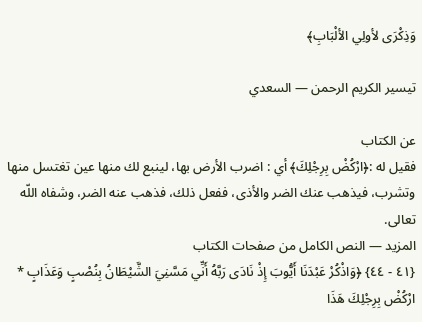وَذِكْرَى لأولِي الألْبَابِ﴾

تيسير الكريم الرحمن — السعدي

عن الكتاب
فقيل له :﴿ارْكُضْ بِرِجْلِكَ﴾ أي : اضرب الأرض بها، لينبع لك منها عين تغتسل منها وتشرب، فيذهب عنك الضر والأذى، ففعل ذلك، فذهب عنه الضر، وشفاه اللّه تعالى.
المزيد — النص الكامل من صفحات الكتاب
{٤١ - ٤٤} ﴿وَاذْكُرْ عَبْدَنَا أَيُّوبَ إِذْ نَادَى رَبَّهُ أَنِّي مَسَّنِيَ الشَّيْطَانُ بِنُصْبٍ وَعَذَابٍ * ارْكُضْ بِرِجْلِكَ هَذَا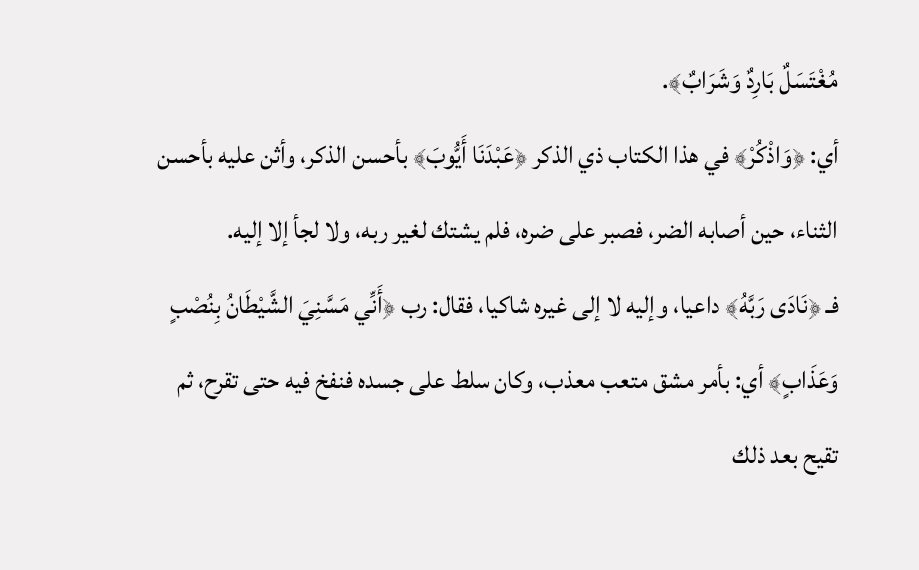مُغْتَسَلٌ بَارِدٌ وَشَرَابٌ﴾.
أي: ﴿وَاذْكُرْ﴾ في هذا الكتاب ذي الذكر ﴿عَبْدَنَا أَيُّوبَ﴾ بأحسن الذكر، وأثن عليه بأحسن الثناء، حين أصابه الضر، فصبر على ضره، فلم يشتك لغير ربه، ولا لجأ إلا إليه.
فـ ﴿نَادَى رَبَّهُ﴾ داعيا، وإليه لا إلى غيره شاكيا، فقال: رب ﴿أَنِّي مَسَّنِيَ الشَّيْطَانُ بِنُصْبٍ وَعَذَابٍ﴾ أي: بأمر مشق متعب معذب، وكان سلط على جسده فنفخ فيه حتى تقرح، ثم تقيح بعد ذلك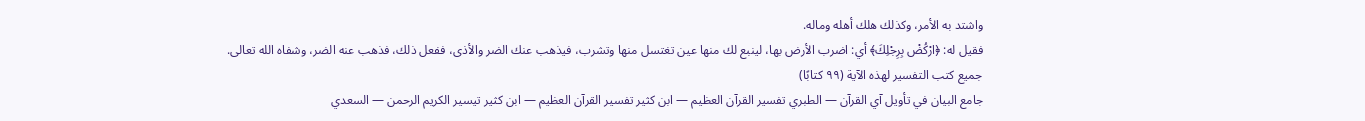واشتد به الأمر، وكذلك هلك أهله وماله.
فقيل له: ﴿ارْكُضْ بِرِجْلِكَ﴾ أي: اضرب الأرض بها، لينبع لك منها عين تغتسل منها وتشرب، فيذهب عنك الضر والأذى، ففعل ذلك، فذهب عنه الضر، وشفاه الله تعالى.
جميع كتب التفسير لهذه الآية (٩٩ كتابًا)
جامع البيان في تأويل آي القرآن — الطبري تفسير القرآن العظيم — ابن كثير تفسير القرآن العظيم — ابن كثير تيسير الكريم الرحمن — السعدي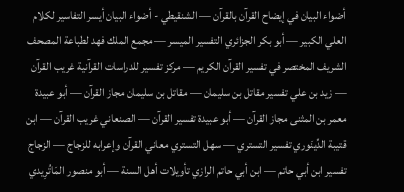أضواء البيان في إيضاح القرآن بالقرآن — الشنقيطي - أضواء البيان أيسر التفاسير لكلام العلي الكبير — أبو بكر الجزائري التفسير الميسر — مجمع الملك فهد لطباعة المصحف الشريف المختصر في تفسير القرآن الكريم — مركز تفسير للدراسات القرآنية غريب القرآن — زيد بن علي تفسير مقاتل بن سليمان — مقاتل بن سليمان مجاز القرآن — أبو عبيدة معمر بن المثنى مجاز القرآن — أبو عبيدة تفسير القرآن — الصنعاني غريب القرآن — ابن قتيبة الدِّينَوري تفسير التستري — سهل التستري معاني القرآن وإعرابه للزجاج — الزجاج تفسير ابن أبي حاتم — ابن أبي حاتم الرازي تأويلات أهل السنة — أبو منصور المَاتُرِيدي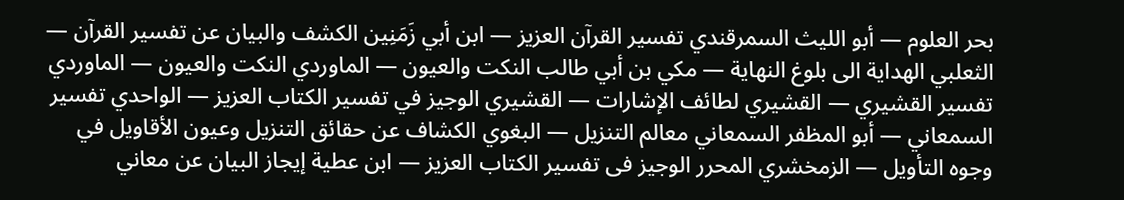بحر العلوم — أبو الليث السمرقندي تفسير القرآن العزيز — ابن أبي زَمَنِين الكشف والبيان عن تفسير القرآن — الثعلبي الهداية الى بلوغ النهاية — مكي بن أبي طالب النكت والعيون — الماوردي النكت والعيون — الماوردي تفسير القشيري — القشيري لطائف الإشارات — القشيري الوجيز في تفسير الكتاب العزيز — الواحدي تفسير السمعاني — أبو المظفر السمعاني معالم التنزيل — البغوي الكشاف عن حقائق التنزيل وعيون الأقاويل في وجوه التأويل — الزمخشري المحرر الوجيز فى تفسير الكتاب العزيز — ابن عطية إيجاز البيان عن معاني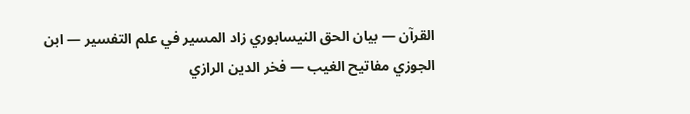القرآن — بيان الحق النيسابوري زاد المسير في علم التفسير — ابن الجوزي مفاتيح الغيب — فخر الدين الرازي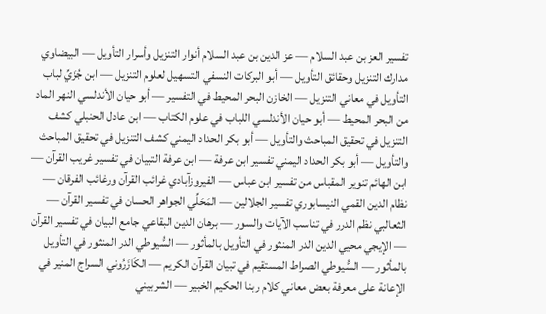تفسير العز بن عبد السلام — عز الدين بن عبد السلام أنوار التنزيل وأسرار التأويل — البيضاوي مدارك التنزيل وحقائق التأويل — أبو البركات النسفي التسهيل لعلوم التنزيل — ابن جُزَيِّ لباب التأويل في معاني التنزيل — الخازن البحر المحيط في التفسير — أبو حيان الأندلسي النهر الماد من البحر المحيط — أبو حيان الأندلسي اللباب في علوم الكتاب — ابن عادل الحنبلي كشف التنزيل في تحقيق المباحث والتأويل — أبو بكر الحداد اليمني كشف التنزيل في تحقيق المباحث والتأويل — أبو بكر الحداد اليمني تفسير ابن عرفة — ابن عرفة التبيان في تفسير غريب القرآن — ابن الهائم تنوير المقباس من تفسير ابن عباس — الفيروزآبادي غرائب القرآن ورغائب الفرقان — نظام الدين القمي النيسابوري تفسير الجلالين — المَحَلِّي الجواهر الحسان في تفسير القرآن — الثعالبي نظم الدرر في تناسب الآيات والسور — برهان الدين البقاعي جامع البيان في تفسير القرآن — الإيجي محيي الدين الدر المنثور في التأويل بالمأثور — السُّيوطي الدر المنثور في التأويل بالمأثور — السُّيوطي الصراط المستقيم في تبيان القرآن الكريم — الكَازَرُوني السراج المنير في الإعانة على معرفة بعض معاني كلام ربنا الحكيم الخبير — الشربيني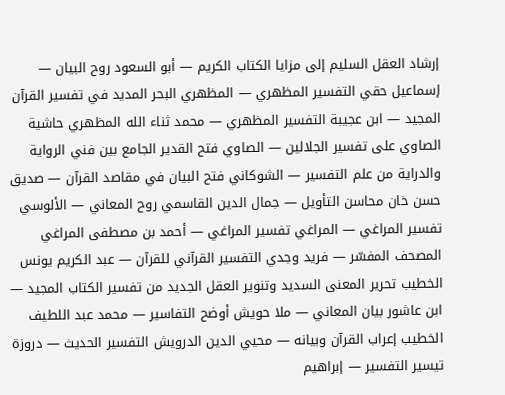إرشاد العقل السليم إلى مزايا الكتاب الكريم — أبو السعود روح البيان — إسماعيل حقي التفسير المظهري — المظهري البحر المديد في تفسير القرآن المجيد — ابن عجيبة التفسير المظهري — محمد ثناء الله المظهري حاشية الصاوي على تفسير الجلالين — الصاوي فتح القدير الجامع بين فني الرواية والدراية من علم التفسير — الشوكاني فتح البيان في مقاصد القرآن — صديق حسن خان محاسن التأويل — جمال الدين القاسمي روح المعاني — الألوسي تفسير المراغي — المراغي تفسير المراغي — أحمد بن مصطفى المراغي المصحف المفسّر — فريد وجدي التفسير القرآني للقرآن — عبد الكريم يونس الخطيب تحرير المعنى السديد وتنوير العقل الجديد من تفسير الكتاب المجيد — ابن عاشور بيان المعاني — ملا حويش أوضح التفاسير — محمد عبد اللطيف الخطيب إعراب القرآن وبيانه — محيي الدين الدرويش التفسير الحديث — دروزة تيسير التفسير — إبراهيم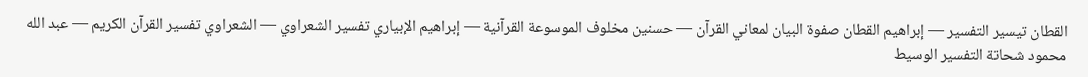القطان تيسير التفسير — إبراهيم القطان صفوة البيان لمعاني القرآن — حسنين مخلوف الموسوعة القرآنية — إبراهيم الإبياري تفسير الشعراوي — الشعراوي تفسير القرآن الكريم — عبد الله محمود شحاتة التفسير الوسيط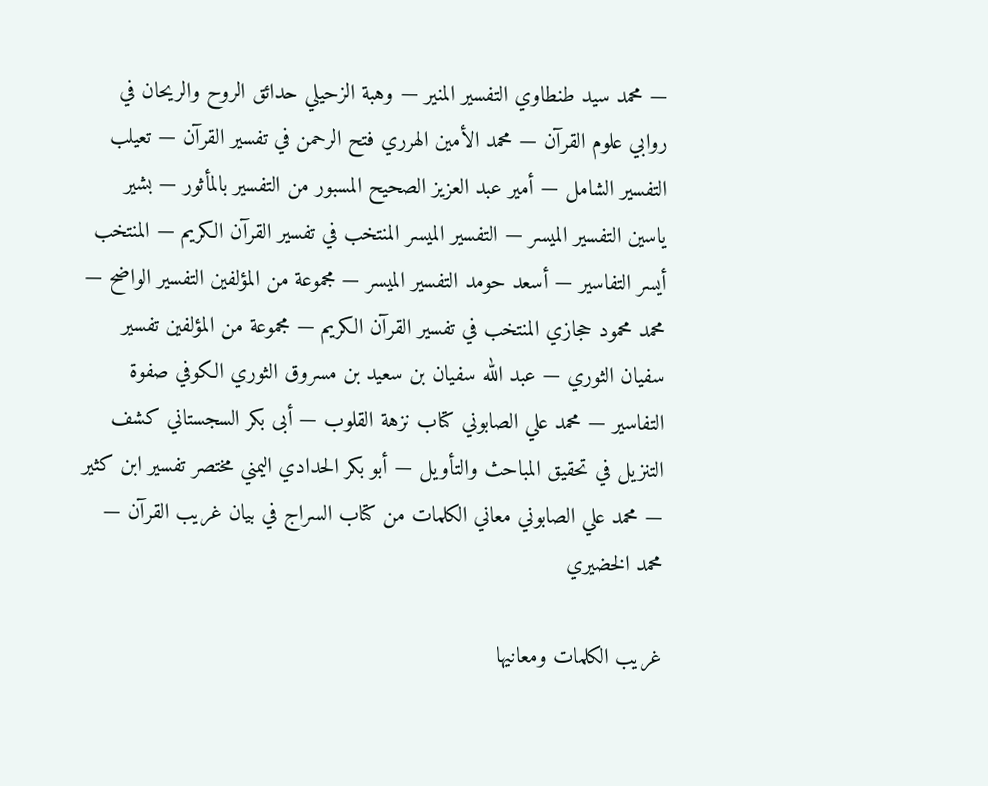— محمد سيد طنطاوي التفسير المنير — وهبة الزحيلي حدائق الروح والريحان في روابي علوم القرآن — محمد الأمين الهرري فتح الرحمن في تفسير القرآن — تعيلب التفسير الشامل — أمير عبد العزيز الصحيح المسبور من التفسير بالمأثور — بشير ياسين التفسير الميسر — التفسير الميسر المنتخب في تفسير القرآن الكريم — المنتخب أيسر التفاسير — أسعد حومد التفسير الميسر — مجموعة من المؤلفين التفسير الواضح — محمد محمود حجازي المنتخب في تفسير القرآن الكريم — مجموعة من المؤلفين تفسير سفيان الثوري — عبد الله سفيان بن سعيد بن مسروق الثوري الكوفي صفوة التفاسير — محمد علي الصابوني كتاب نزهة القلوب — أبى بكر السجستاني كشف التنزيل في تحقيق المباحث والتأويل — أبو بكر الحدادي اليمني مختصر تفسير ابن كثير — محمد علي الصابوني معاني الكلمات من كتاب السراج في بيان غريب القرآن — محمد الخضيري

غريب الكلمات ومعانيها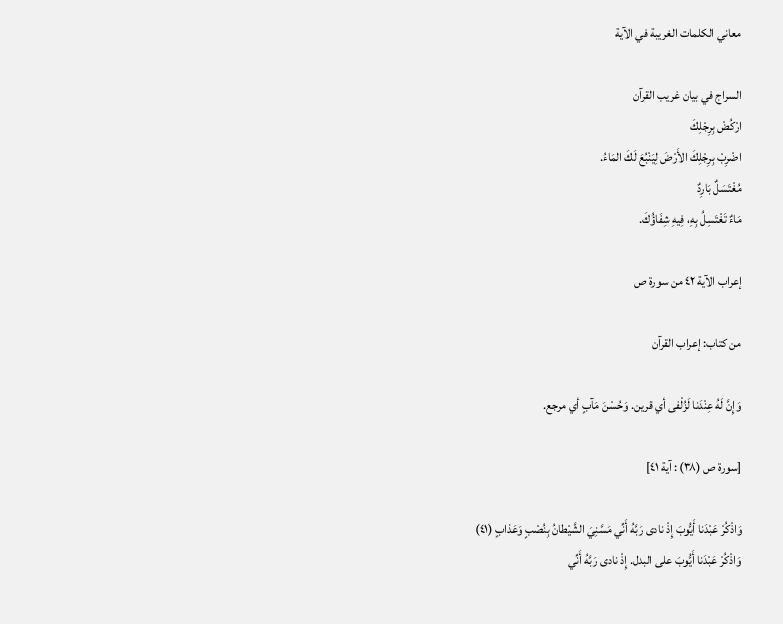معاني الكلمات الغريبة في الآية

السراج في بيان غريب القرآن
ارْكُضْ بِرِجْلِكَ
اضْرِبْ بِرِجْلِكَ الأَرْضَ لِيَنْبُعَ لَكَ المَاءُ.
مُغْتَسَلٌ بَارِدٌ
مَاءٌ تَغْتَسِلُ بِهِ، فِيهِ شِفَاؤُكَ.

إعراب الآية ٤٢ من سورة ص

من كتاب: إعراب القرآن

وَإِنَّ لَهُ عِنْدَنا لَزُلْفى أي قرين. وَحُسْنَ مَآبٍ أي مرجع.

[سورة ص (٣٨) : آية ٤١]

وَاذْكُرْ عَبْدَنا أَيُّوبَ إِذْ نادى رَبَّهُ أَنِّي مَسَّنِيَ الشَّيْطانُ بِنُصْبٍ وَعَذابٍ (٤١)
وَاذْكُرْ عَبْدَنا أَيُّوبَ على البدل. إِذْ نادى رَبَّهُ أَنِّي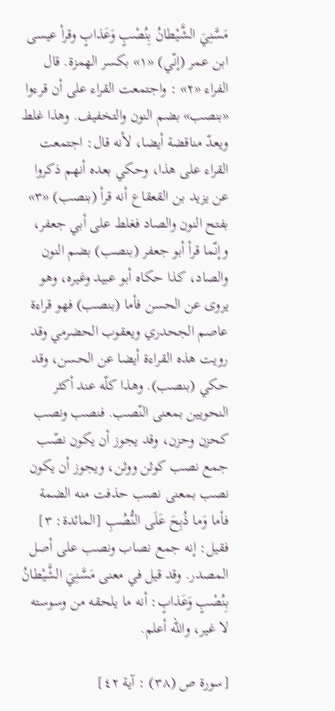مَسَّنِيَ الشَّيْطانُ بِنُصْبٍ وَعَذابٍ وقرأ عيسى ابن عمر (إنّي) «١» بكسر الهمزة. قال الفراء «٢» : واجتمعت القراء على أن قرءوا «بنصب» بضم النون والتخفيف. وهذا غلط ويعدّ مناقضة أيضا، لأنه قال: اجتمعت القراء على هذا، وحكي بعده أنهم ذكروا عن يزيد بن القعقاع أنه قرأ (بنصب) «٣» بفتح النون والصاد فغلط على أبي جعفر، وإنّما قرأ أبو جعفر (بنصب) بضم النون والصاد، كذا حكاه أبو عبيد وغيره، وهو يروى عن الحسن فأما (بنصب) فهو قراءة عاصم الجحدري ويعقوب الحضرمي وقد رويت هذه القراءة أيضا عن الحسن، وقد حكي (بنصب). وهذا كلّه عند أكثر النحويين بمعنى النّصب. فنصب ونصب كحزن وحزن، وقد يجوز أن يكون نصّب جمع نصب كوثن ووثن، ويجوز أن يكون نصب بمعنى نصب حذفت منه الضمة فأما وَما ذُبِحَ عَلَى النُّصُبِ [المائدة: ٣] فقيل: إنه جمع نصاب ونصب على أصل المصدر. وقد قيل في معنى مَسَّنِيَ الشَّيْطانُ بِنُصْبٍ وَعَذابٍ: أنه ما يلحقه من وسوسته لا غير، والله أعلم.

[سورة ص (٣٨) : آية ٤٢]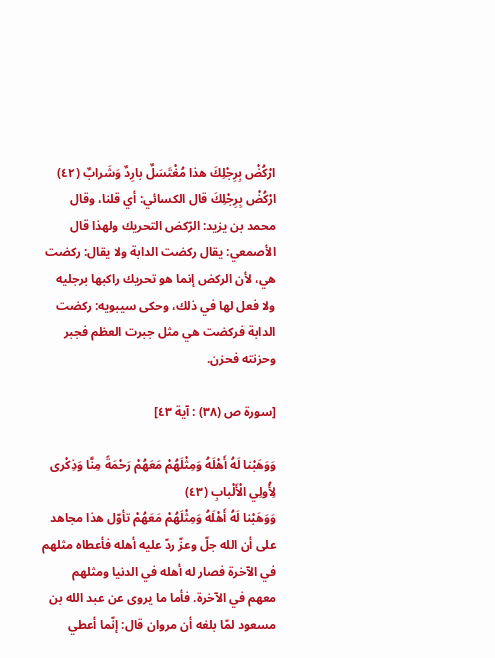ارْكُضْ بِرِجْلِكَ هذا مُغْتَسَلٌ بارِدٌ وَشَرابٌ (٤٢)
ارْكُضْ بِرِجْلِكَ قال الكسائي: أي قلنا، وقال محمد بن يزيد: الرّكض التحريك ولهذا قال الأصمعي: يقال ركضت الدابة ولا يقال: ركضت هي، لأن الركض إنما هو تحريك راكبها برجليه ولا فعل لها في ذلك، وحكى سيبويه: ركضت الدابة فركضت هي مثل جبرت العظم فجبر وحزنته فحزن.

[سورة ص (٣٨) : آية ٤٣]

وَوَهَبْنا لَهُ أَهْلَهُ وَمِثْلَهُمْ مَعَهُمْ رَحْمَةً مِنَّا وَذِكْرى لِأُولِي الْأَلْبابِ (٤٣)
وَوَهَبْنا لَهُ أَهْلَهُ وَمِثْلَهُمْ مَعَهُمْ تأوّل هذا مجاهد على أن الله جلّ وعزّ ردّ عليه أهله فأعطاه مثلهم في الآخرة فصار له أهله في الدنيا ومثلهم معهم في الآخرة. فأما ما يروى عن عبد الله بن مسعود لمّا بلغه أن مروان قال: إنّما أعطي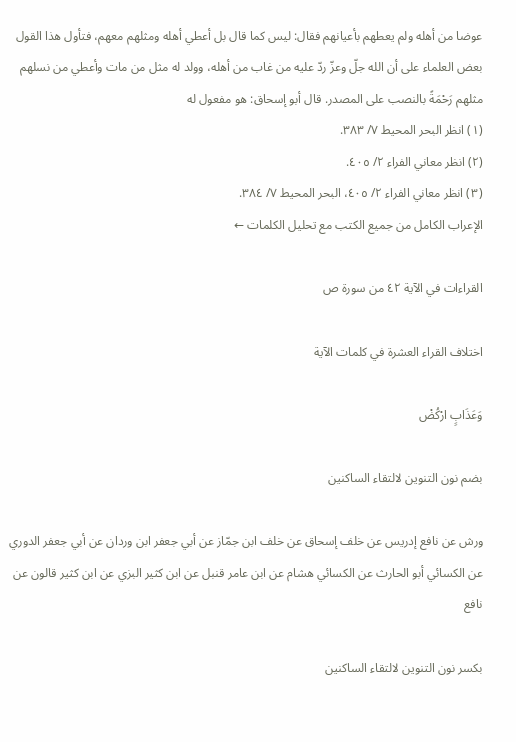عوضا من أهله ولم يعطهم بأعيانهم فقال: ليس كما قال بل أعطي أهله ومثلهم معهم، فتأول هذا القول بعض العلماء على أن الله جلّ وعزّ ردّ عليه من غاب من أهله، وولد له مثل من مات وأعطي من نسلهم مثلهم رَحْمَةً بالنصب على المصدر. قال أبو إسحاق: هو مفعول له
(١) انظر البحر المحيط ٧/ ٣٨٣.
(٢) انظر معاني الفراء ٢/ ٤٠٥.
(٣) انظر معاني الفراء ٢/ ٤٠٥، البحر المحيط ٧/ ٣٨٤.
الإعراب الكامل من جميع الكتب مع تحليل الكلمات ←

القراءات في الآية ٤٢ من سورة ص

اختلاف القراء العشرة في كلمات الآية

وَعَذَابٍ ارْكُضْ

بضم نون التنوين لالتقاء الساكنين

ورش عن نافع إدريس عن خلف إسحاق عن خلف ابن جمّاز عن أبي جعفر ابن وردان عن أبي جعفر الدوري عن الكسائي أبو الحارث عن الكسائي هشام عن ابن عامر قنبل عن ابن كثير البزي عن ابن كثير قالون عن نافع

بكسر نون التنوين لالتقاء الساكنين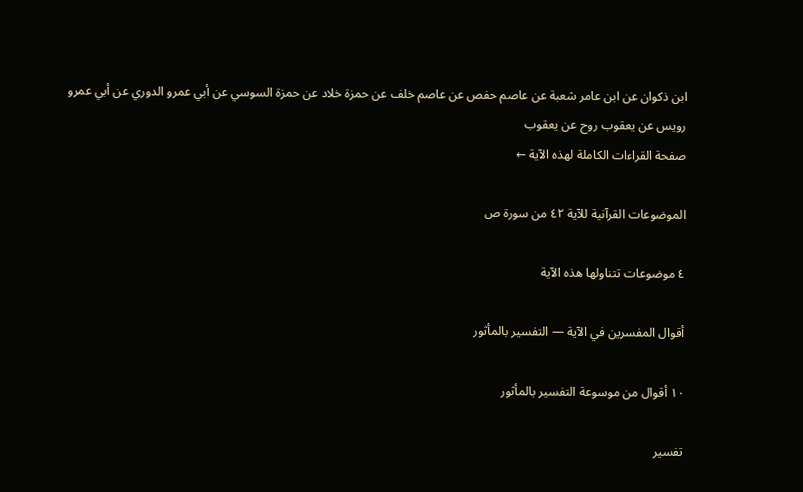ابن ذكوان عن ابن عامر شعبة عن عاصم حفص عن عاصم خلف عن حمزة خلاد عن حمزة السوسي عن أبي عمرو الدوري عن أبي عمرو رويس عن يعقوب روح عن يعقوب
صفحة القراءات الكاملة لهذه الآية ←

الموضوعات القرآنية للآية ٤٢ من سورة ص

٤ موضوعات تتناولها هذه الآية

أقوال المفسرين في الآية — التفسير بالمأثور

١٠ أقوال من موسوعة التفسير بالمأثور

تفسير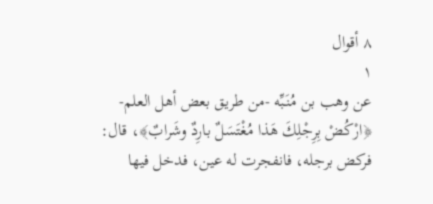٨ أقوال
١
عن وهب بن مُنَبِّه -من طريق بعض أهل العلم- ﴿ارْكُضْ بِرِجْلِكَ هَذا مُغْتَسَلٌ بارِدٌ وشَرابٌ﴾، قال: فركض برجله، فانفجرت له عين، فدخل فيها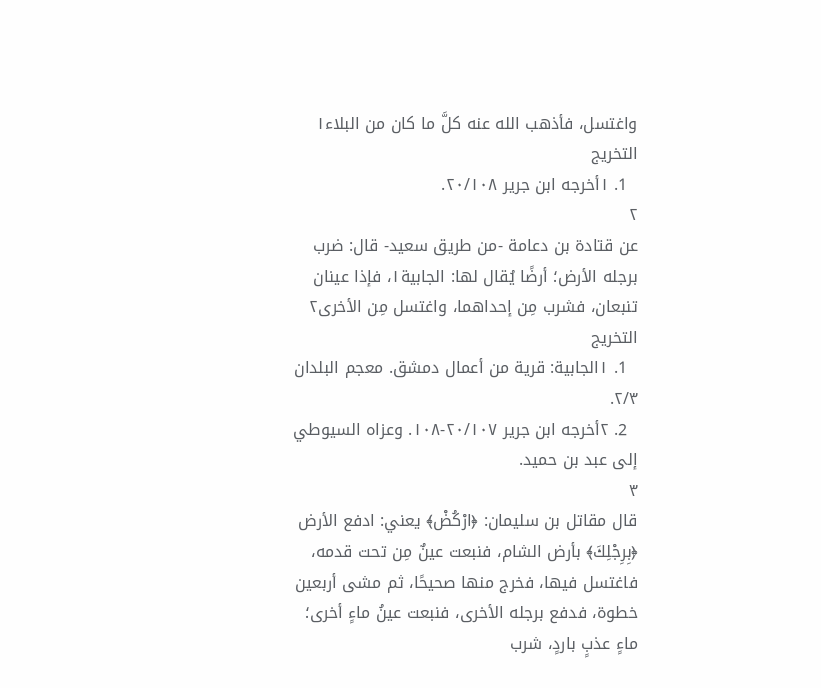واغتسل، فأذهب الله عنه كلَّ ما كان من البلاء١
التخريج
  1. ١أخرجه ابن جرير ٢٠/١٠٨.
٢
عن قتادة بن دعامة -من طريق سعيد- قال: ضرب برجله الأرض؛ أرضًا يُقال لها: الجابية١، فإذا عينان تنبعان، فشرب مِن إحداهما، واغتسل مِن الأخرى٢
التخريج
  1. ١الجابية: قرية من أعمال دمشق. معجم البلدان ٢/٣.
  2. ٢أخرجه ابن جرير ٢٠/١٠٧-١٠٨. وعزاه السيوطي إلى عبد بن حميد.
٣
قال مقاتل بن سليمان: ﴿ارْكُضْ﴾ يعني: ادفع الأرض ﴿بِرِجْلِكَ﴾ بأرض الشام، فنبعت عينٌ مِن تحت قدمه، فاغتسل فيها، فخرج منها صحيحًا، ثم مشى أربعين خطوة، فدفع برجله الأخرى، فنبعت عينُ ماءٍ أخرى؛ ماءٍ عذبٍ باردٍ، شرب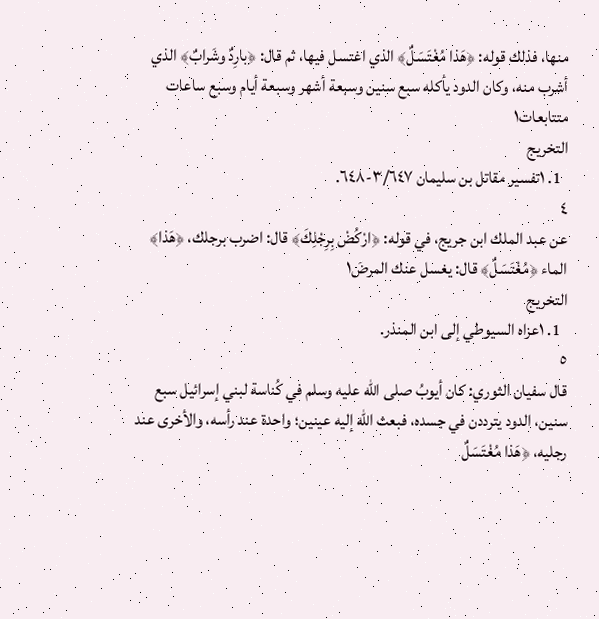منها، فذلك قوله: ﴿هَذا مُغْتَسَلٌ﴾ الذي اغتسل فيها، ثم قال: ﴿بارِدٌ وشَرابٌ﴾ الذي أشرب منه، وكان الدود يأكله سبع سنين وسبعة أشهر وسبعة أيام وسبع ساعات متتابعات١
التخريج
  1. ١تفسير مقاتل بن سليمان ٣/٦٤٧-٦٤٨.
٤
عن عبد الملك ابن جريج، في قوله: ﴿ارْكُضْ بِرِجْلِكَ﴾ قال: اضرب برجلك، ﴿هَذا﴾ الماء ﴿مُغْتَسَلٌ﴾ قال: يغسل عنك المرضَ١
التخريج
  1. ١عزاه السيوطي إلى ابن المنذر.
٥
قال سفيان الثوري: كان أيوبُ صلى الله عليه وسلم في كُناسة لبني إسرائيل سبع سنين، الدود يترددن في جسده، فبعث الله إليه عينين؛ واحدة عند رأسه، والأخرى عند رجليه، ﴿هَذا مُغْتَسَلٌ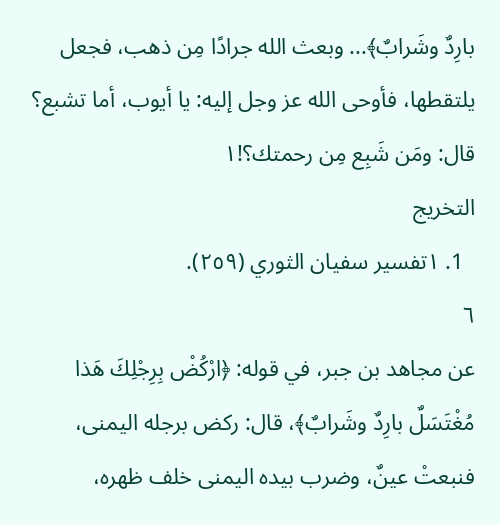بارِدٌ وشَرابٌ﴾... وبعث الله جرادًا مِن ذهب، فجعل يلتقطها، فأوحى الله عز وجل إليه: يا أيوب، أما تشبع؟ قال: ومَن شَبِع مِن رحمتك؟!١
التخريج
  1. ١تفسير سفيان الثوري (٢٥٩).
٦
عن مجاهد بن جبر، في قوله: ﴿ارْكُضْ بِرِجْلِكَ هَذا مُغْتَسَلٌ بارِدٌ وشَرابٌ﴾، قال: ركض برجله اليمنى، فنبعتْ عينٌ، وضرب بيده اليمنى خلف ظهره،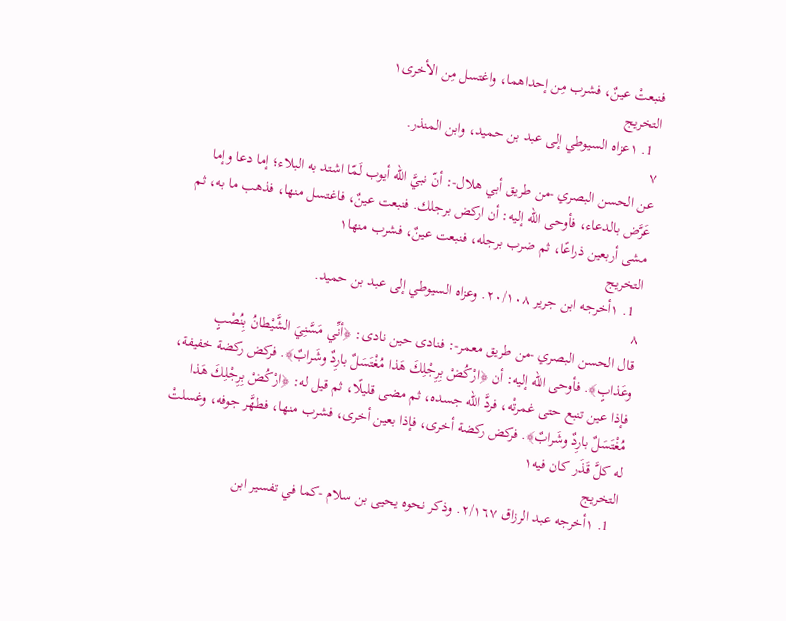فنبعتْ عينٌ، فشرب مِن إحداهما، واغتسل مِن الأخرى١
التخريج
  1. ١عزاه السيوطي إلى عبد بن حميد، وابن المنذر.
٧
عن الحسن البصري -من طريق أبي هلال-: أنّ نبيَّ الله أيوب لَمّا اشتد به البلاء؛ إما دعا وإما عَرَّض بالدعاء، فأوحى الله إليه: أن اركض برجلك. فنبعت عينٌ، فاغتسل منها، فذهب ما به، ثم مشى أربعين ذراعًا، ثم ضرب برجله، فنبعت عينٌ، فشرب منها١
التخريج
  1. ١أخرجه ابن جرير ٢٠/١٠٨. وعزاه السيوطي إلى عبد بن حميد.
٨
قال الحسن البصري -من طريق معمر-: فنادى حين نادى: ﴿أنِّي مَسَّنِيَ الشَّيْطانُ بِنُصْبٍ وعَذابٍ﴾. فأوحى الله إليه: أن ﴿ارْكُضْ بِرِجْلِكَ هَذا مُغْتَسَلٌ بارِدٌ وشَرابٌ﴾. فركض ركضة خفيفة، فإذا عين تنبع حتى غمرتْه، فردَّ الله جسده، ثم مضى قليلًا، ثم قيل له: ﴿ارْكُضْ بِرِجْلِكَ هَذا مُغْتَسَلٌ بارِدٌ وشَرابٌ﴾. فركض ركضة أخرى، فإذا بعين أخرى، فشرب منها، فطهَّر جوفه، وغسلتْ له كلَّ قَذَر كان فيه١
التخريج
  1. ١أخرجه عبد الرزاق ٢/١٦٧. وذكر نحوه يحيى بن سلام -كما في تفسير ابن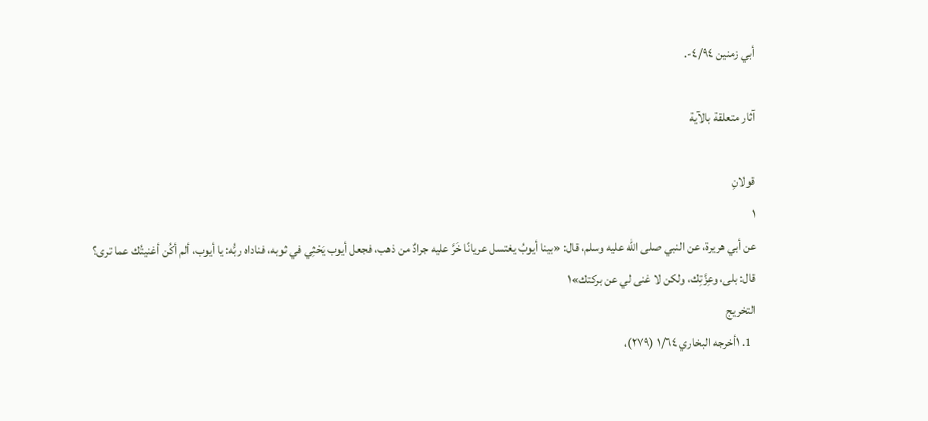أبي زمنين ٤/٩٤-.

آثار متعلقة بالآية

قولانِ
١
عن أبي هريرة، عن النبي صلى الله عليه وسلم، قال: «بينا أيوبُ يغتسل عريانًا خَرَّ عليه جرادٌ من ذهب، فجعل أيوب يَحْثِي في ثوبه، فناداه ربُّه: يا أيوب، ألم أكُن أغنيتُك عما ترى؟ قال: بلى، وعِزَّتِك، ولكن لا غنى لي عن بركتك»١
التخريج
  1. ١أخرجه البخاري ١/٦٤ (٢٧٩)،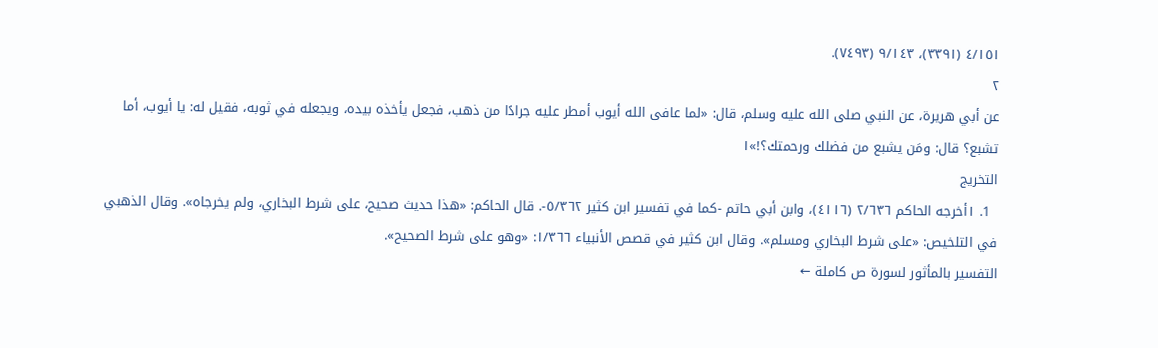٤/١٥١ (٣٣٩١)، ٩/١٤٣ (٧٤٩٣).
٢
عن أبي هريرة، عن النبي صلى الله عليه وسلم، قال: «لما عافى الله أيوب أمطر عليه جرادًا من ذهب، فجعل يأخذه بيده، ويجعله في ثوبه، فقيل له: يا أيوب، أما تشبع؟ قال: ومَن يشبع من فضلك ورحمتك؟!»١
التخريج
  1. ١أخرجه الحاكم ٢/٦٣٦ (٤١١٦)، وابن أبي حاتم -كما في تفسير ابن كثير ٥/٣٦٢-. قال الحاكم: «هذا حديث صحيح، على شرط البخاري، ولم يخرجاه». وقال الذهبي في التلخيص: «على شرط البخاري ومسلم». وقال ابن كثير في قصص الأنبياء ١/٣٦٦: «وهو على شرط الصحيح».
التفسير بالمأثور لسورة ص كاملة ←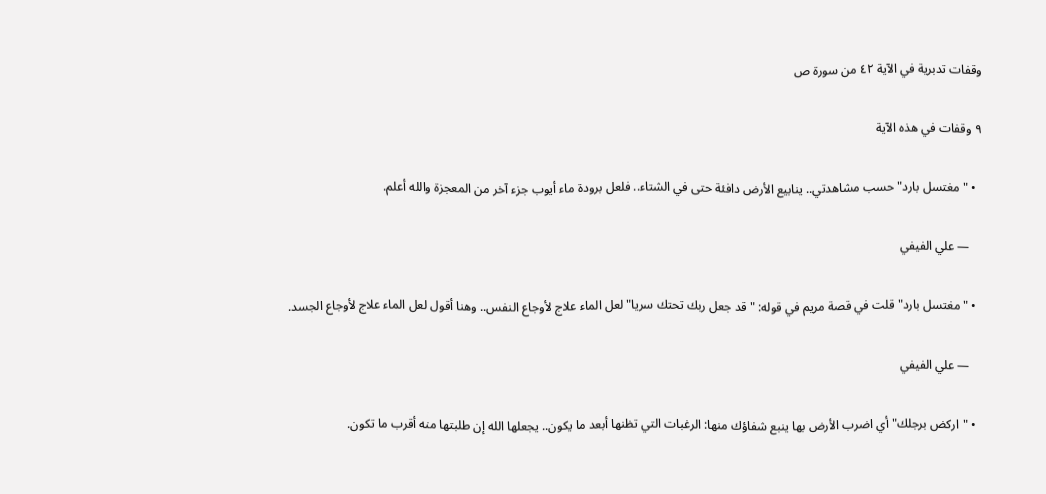وقفات تدبرية في الآية ٤٢ من سورة ص

٩ وقفات في هذه الآية

  • "مغتسل بارد" حسب مشاهدتي.. ينابيع الأرض دافئة حتى في الشتاء.. فلعل برودة ماء أيوب جزء آخر من المعجزة والله أعلم.

    — علي الفيفي

  • "مغتسل بارد" قلت في قصة مريم في قوله: "قد جعل ربك تحتك سريا" لعل الماء علاج لأوجاع النفس.. وهنا أقول لعل الماء علاج لأوجاع الجسد.

    — علي الفيفي

  • "اركض برجلك" أي اضرب الأرض بها ينبع شفاؤك منها: الرغبات التي تظنها أبعد ما يكون.. يجعلها الله إن طلبتها منه أقرب ما تكون.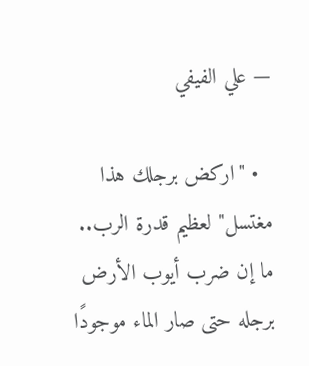— علي الفيفي

  • "اركض برجلك هذا مغتسل" لعظيم قدرة الرب.. ما إن ضرب أيوب الأرض برجله حتى صار الماء موجودًا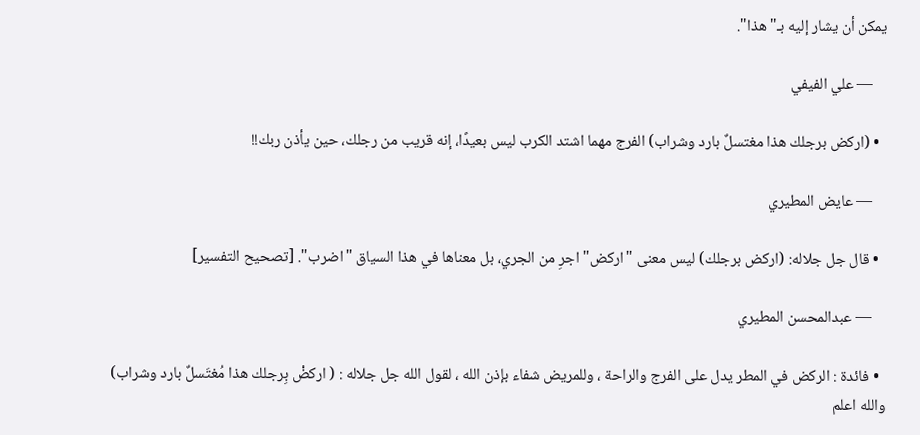يمكن أن يشار إليه بـ"هذا".

    — علي الفيفي

  • (اركض برجلك هذا مغتسلٌ بارد وشراب) الفرج مهما اشتد الكرب ليس بعيدًا، إنه قريب من رجلك، حين يأذن ربك!!

    — عايض المطيري

  • قال جل جلاله: (اركض برجلك) ليس معنى "اركض" اجرِ من الجري، بل معناها في هذا السياق "اضرب". [تصحيح التفسير]

    — عبدالمحسن المطيري

  • فائدة : الركض في المطر يدل على الفرج والراحة ، وللمريض شفاء بإذن الله ، لقول الله جل جلاله : ( اركضْ بِرجلك هذا مُغتَسلٌ بارد وشراب) والله اعلم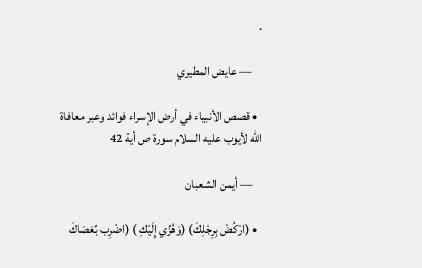.

    — عايض المطيري

  • قصص الأنبياء في أرض الإسراء فوائد وعبر معافاة الله لأيوب عليه السلام سورة ص أية 42

    — أيمن الشعبان

  • (ارْكُضْ بِرِجْلِكَ) (وَهُزِّي إِلَيْكِ ) (اضْرِب بِّعَصَاكَ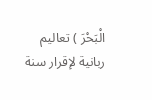الْبَحْرَ ) تعاليم ربانية لإقرار سنة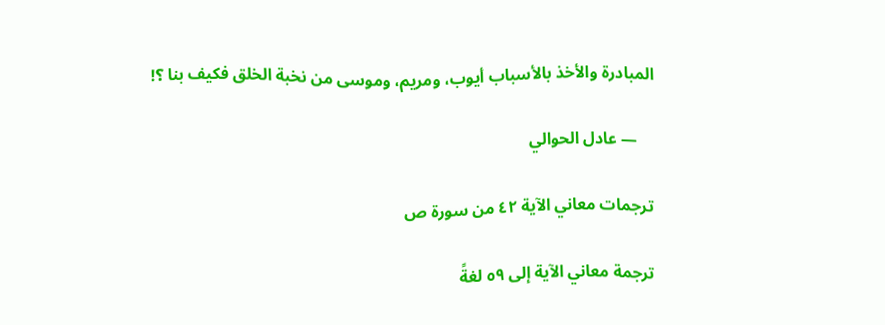المبادرة والأخذ بالأسباب أيوب، ومريم، وموسى من نخبة الخلق فكيف بنا ؟!

    — عادل الحوالي

ترجمات معاني الآية ٤٢ من سورة ص

ترجمة معاني الآية إلى ٥٩ لغةً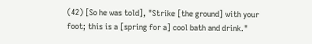(42) [So he was told], "Strike [the ground] with your foot; this is a [spring for a] cool bath and drink."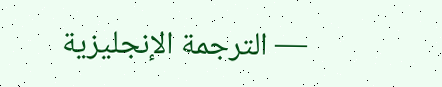— الترجمة الإنجليزية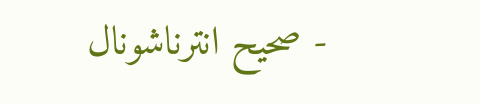- صحيح انترناشونال